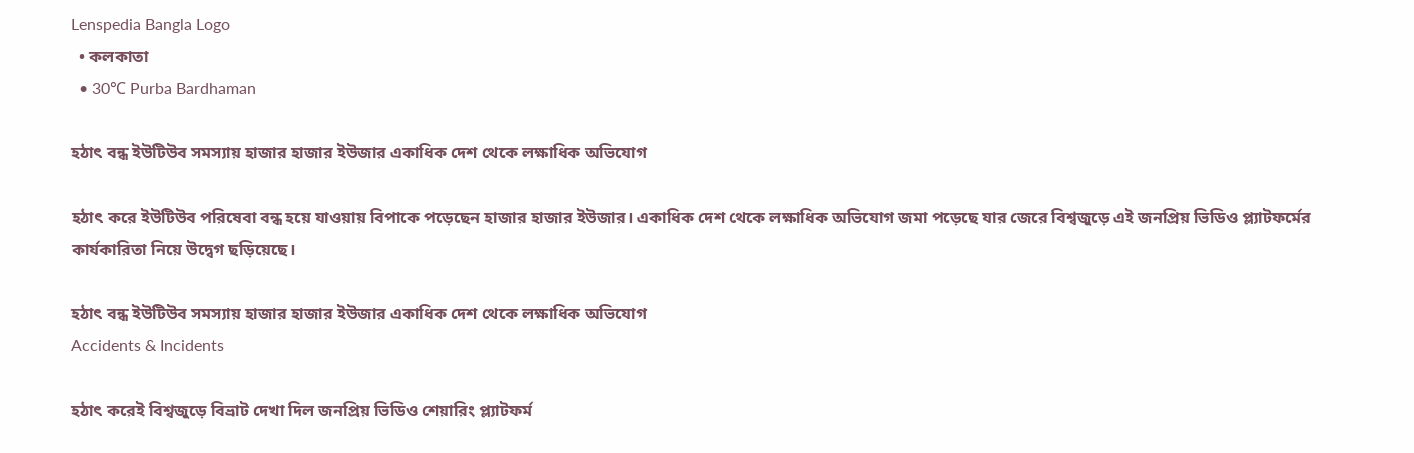Lenspedia Bangla Logo
  • কলকাতা
  • 30℃ Purba Bardhaman

হঠাৎ বন্ধ ইউটিউব সমস্যায় হাজার হাজার ইউজার একাধিক দেশ থেকে লক্ষাধিক অভিযোগ

হঠাৎ করে ইউটিউব পরিষেবা বন্ধ হয়ে যাওয়ায় বিপাকে পড়েছেন হাজার হাজার ইউজার। একাধিক দেশ থেকে লক্ষাধিক অভিযোগ জমা পড়েছে যার জেরে বিশ্বজুড়ে এই জনপ্রিয় ভিডিও প্ল্যাটফর্মের কার্যকারিতা নিয়ে উদ্বেগ ছড়িয়েছে।

হঠাৎ বন্ধ ইউটিউব সমস্যায় হাজার হাজার ইউজার একাধিক দেশ থেকে লক্ষাধিক অভিযোগ
Accidents & Incidents

হঠাৎ করেই বিশ্বজুড়ে বিভ্রাট দেখা দিল জনপ্রিয় ভিডিও শেয়ারিং প্ল্যাটফর্ম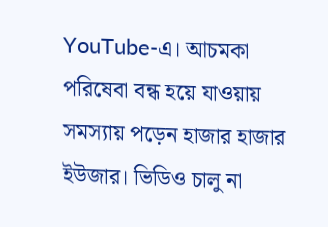YouTube-এ। আচমকা পরিষেবা বন্ধ হয়ে যাওয়ায় সমস্যায় পড়েন হাজার হাজার ইউজার। ভিডিও চালু না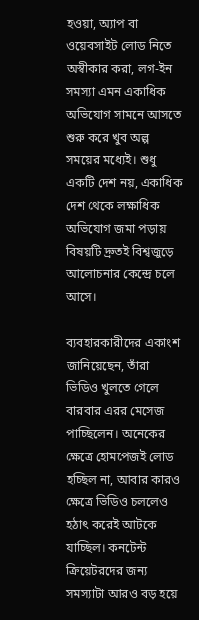হওয়া, অ্যাপ বা ওয়েবসাইট লোড নিতে অস্বীকার করা, লগ-ইন সমস্যা এমন একাধিক অভিযোগ সামনে আসতে শুরু করে খুব অল্প সময়ের মধ্যেই। শুধু একটি দেশ নয়, একাধিক দেশ থেকে লক্ষাধিক অভিযোগ জমা পড়ায় বিষয়টি দ্রুতই বিশ্বজুড়ে আলোচনার কেন্দ্রে চলে আসে।

ব্যবহারকারীদের একাংশ জানিয়েছেন, তাঁরা ভিডিও খুলতে গেলে বারবার এরর মেসেজ পাচ্ছিলেন। অনেকের ক্ষেত্রে হোমপেজই লোড হচ্ছিল না, আবার কারও ক্ষেত্রে ভিডিও চললেও হঠাৎ করেই আটকে যাচ্ছিল। কনটেন্ট ক্রিয়েটরদের জন্য সমস্যাটা আরও বড় হয়ে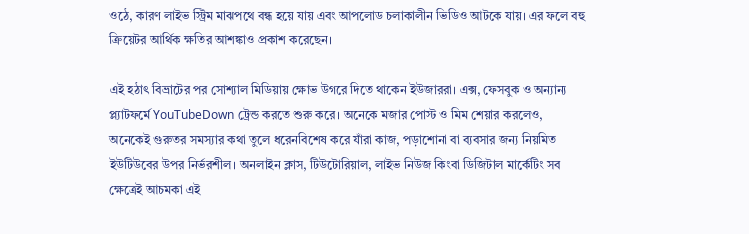ওঠে, কারণ লাইভ স্ট্রিম মাঝপথে বন্ধ হয়ে যায় এবং আপলোড চলাকালীন ভিডিও আটকে যায়। এর ফলে বহু ক্রিয়েটর আর্থিক ক্ষতির আশঙ্কাও প্রকাশ করেছেন।

এই হঠাৎ বিভ্রাটের পর সোশ্যাল মিডিয়ায় ক্ষোভ উগরে দিতে থাকেন ইউজাররা। এক্স, ফেসবুক ও অন্যান্য প্ল্যাটফর্মে YouTubeDown ট্রেন্ড করতে শুরু করে। অনেকে মজার পোস্ট ও মিম শেয়ার করলেও, অনেকেই গুরুতর সমস্যার কথা তুলে ধরেনবিশেষ করে যাঁরা কাজ, পড়াশোনা বা ব্যবসার জন্য নিয়মিত ইউটিউবের উপর নির্ভরশীল। অনলাইন ক্লাস, টিউটোরিয়াল, লাইভ নিউজ কিংবা ডিজিটাল মার্কেটিং সব ক্ষেত্রেই আচমকা এই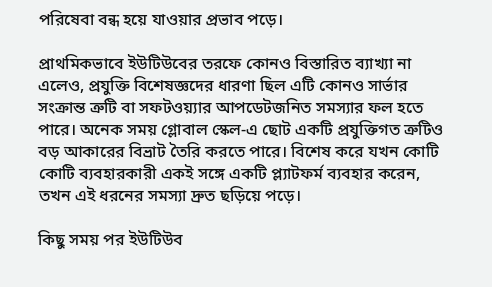পরিষেবা বন্ধ হয়ে যাওয়ার প্রভাব পড়ে।

প্রাথমিকভাবে ইউটিউবের তরফে কোনও বিস্তারিত ব্যাখ্যা না এলেও, প্রযুক্তি বিশেষজ্ঞদের ধারণা ছিল এটি কোনও সার্ভার সংক্রান্ত ত্রুটি বা সফটওয়্যার আপডেটজনিত সমস্যার ফল হতে পারে। অনেক সময় গ্লোবাল স্কেল-এ ছোট একটি প্রযুক্তিগত ত্রুটিও বড় আকারের বিভ্রাট তৈরি করতে পারে। বিশেষ করে যখন কোটি কোটি ব্যবহারকারী একই সঙ্গে একটি প্ল্যাটফর্ম ব্যবহার করেন, তখন এই ধরনের সমস্যা দ্রুত ছড়িয়ে পড়ে।

কিছু সময় পর ইউটিউব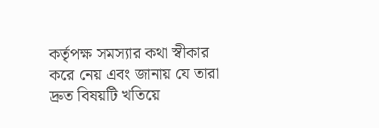কর্তৃপক্ষ সমস্যার কথা স্বীকার করে নেয় এবং জানায় যে তারা দ্রুত বিষয়টি খতিয়ে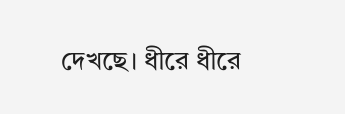দেখছে। ধীরে ধীরে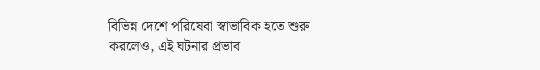বিভিন্ন দেশে পরিষেবা স্বাভাবিক হতে শুরু করলেও, এই ঘটনার প্রভাব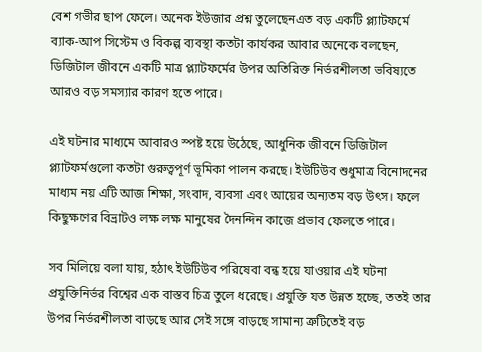বেশ গভীর ছাপ ফেলে। অনেক ইউজার প্রশ্ন তুলেছেনএত বড় একটি প্ল্যাটফর্মে ব্যাক-আপ সিস্টেম ও বিকল্প ব্যবস্থা কতটা কার্যকর আবার অনেকে বলছেন, ডিজিটাল জীবনে একটি মাত্র প্ল্যাটফর্মের উপর অতিরিক্ত নির্ভরশীলতা ভবিষ্যতে আরও বড় সমস্যার কারণ হতে পারে।

এই ঘটনার মাধ্যমে আবারও স্পষ্ট হয়ে উঠেছে, আধুনিক জীবনে ডিজিটাল প্ল্যাটফর্মগুলো কতটা গুরুত্বপূর্ণ ভূমিকা পালন করছে। ইউটিউব শুধুমাত্র বিনোদনের মাধ্যম নয় এটি আজ শিক্ষা, সংবাদ, ব্যবসা এবং আয়ের অন্যতম বড় উৎস। ফলে কিছুক্ষণের বিভ্রাটও লক্ষ লক্ষ মানুষের দৈনন্দিন কাজে প্রভাব ফেলতে পারে।

সব মিলিয়ে বলা যায়, হঠাৎ ইউটিউব পরিষেবা বন্ধ হয়ে যাওয়ার এই ঘটনা প্রযুক্তিনির্ভর বিশ্বের এক বাস্তব চিত্র তুলে ধরেছে। প্রযুক্তি যত উন্নত হচ্ছে, ততই তার উপর নির্ভরশীলতা বাড়ছে আর সেই সঙ্গে বাড়ছে সামান্য ত্রুটিতেই বড়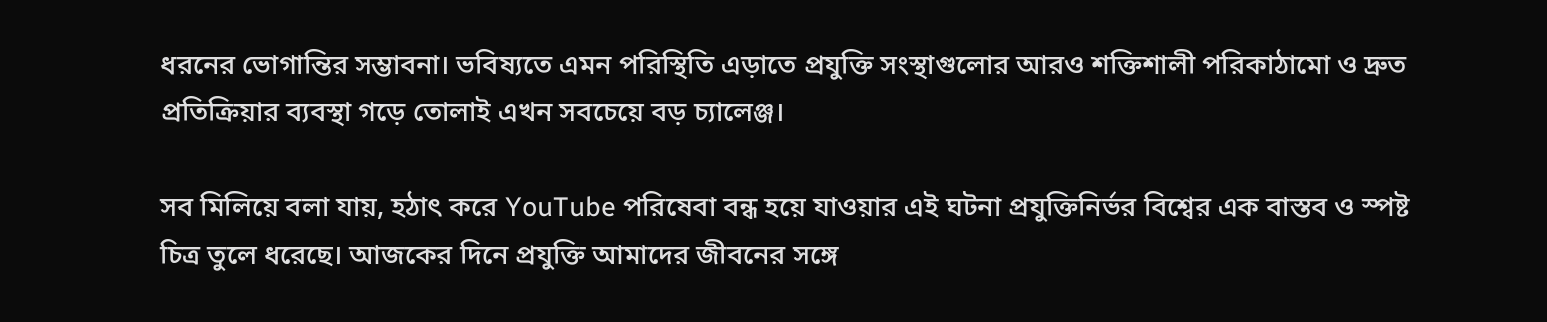ধরনের ভোগান্তির সম্ভাবনা। ভবিষ্যতে এমন পরিস্থিতি এড়াতে প্রযুক্তি সংস্থাগুলোর আরও শক্তিশালী পরিকাঠামো ও দ্রুত প্রতিক্রিয়ার ব্যবস্থা গড়ে তোলাই এখন সবচেয়ে বড় চ্যালেঞ্জ।

সব মিলিয়ে বলা যায়, হঠাৎ করে YouTube পরিষেবা বন্ধ হয়ে যাওয়ার এই ঘটনা প্রযুক্তিনির্ভর বিশ্বের এক বাস্তব ও স্পষ্ট চিত্র তুলে ধরেছে। আজকের দিনে প্রযুক্তি আমাদের জীবনের সঙ্গে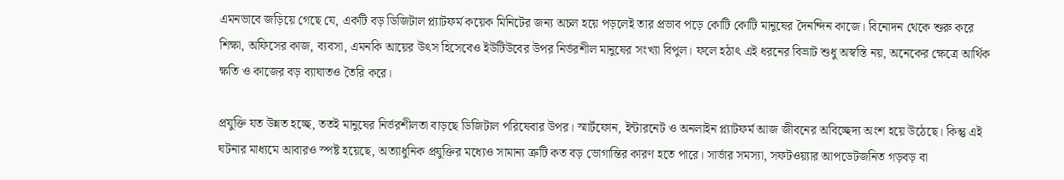এমনভাবে জড়িয়ে গেছে যে, একটি বড় ডিজিটাল প্ল্যাটফর্ম কয়েক মিনিটের জন্য অচল হয়ে পড়লেই তার প্রভাব পড়ে কোটি কোটি মানুষের দৈনন্দিন কাজে। বিনোদন থেকে শুরু করে শিক্ষা, অফিসের কাজ, ব্যবসা, এমনকি আয়ের উৎস হিসেবেও ইউটিউবের উপর নির্ভরশীল মানুষের সংখ্যা বিপুল। ফলে হঠাৎ এই ধরনের বিভ্রাট শুধু অস্বস্তি নয়, অনেকের ক্ষেত্রে আর্থিক ক্ষতি ও কাজের বড় ব্যাঘাতও তৈরি করে।

প্রযুক্তি যত উন্নত হচ্ছে, ততই মানুষের নির্ভরশীলতা বাড়ছে ডিজিটাল পরিষেবার উপর। স্মার্টফোন, ইন্টারনেট ও অনলাইন প্ল্যাটফর্ম আজ জীবনের অবিচ্ছেদ্য অংশ হয়ে উঠেছে। কিন্তু এই ঘটনার মাধ্যমে আবারও স্পষ্ট হয়েছে, অত্যাধুনিক প্রযুক্তির মধ্যেও সামান্য ত্রুটি কত বড় ভোগান্তির কারণ হতে পারে। সার্ভার সমস্যা, সফটওয়্যার আপডেটজনিত গড়বড় বা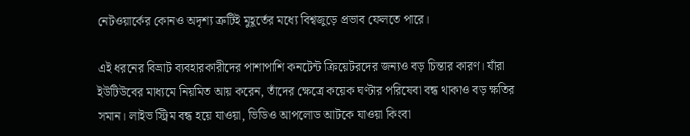নেটওয়ার্কের কোনও অদৃশ্য ত্রুটিই মুহূর্তের মধ্যে বিশ্বজুড়ে প্রভাব ফেলতে পারে।

এই ধরনের বিভ্রাট ব্যবহারকারীদের পাশাপাশি কনটেন্ট ক্রিয়েটরদের জন্যও বড় চিন্তার কারণ। যাঁরা ইউটিউবের মাধ্যমে নিয়মিত আয় করেন, তাঁদের ক্ষেত্রে কয়েক ঘণ্টার পরিষেবা বন্ধ থাকাও বড় ক্ষতির সমান। লাইভ স্ট্রিম বন্ধ হয়ে যাওয়া, ভিডিও আপলোড আটকে যাওয়া কিংবা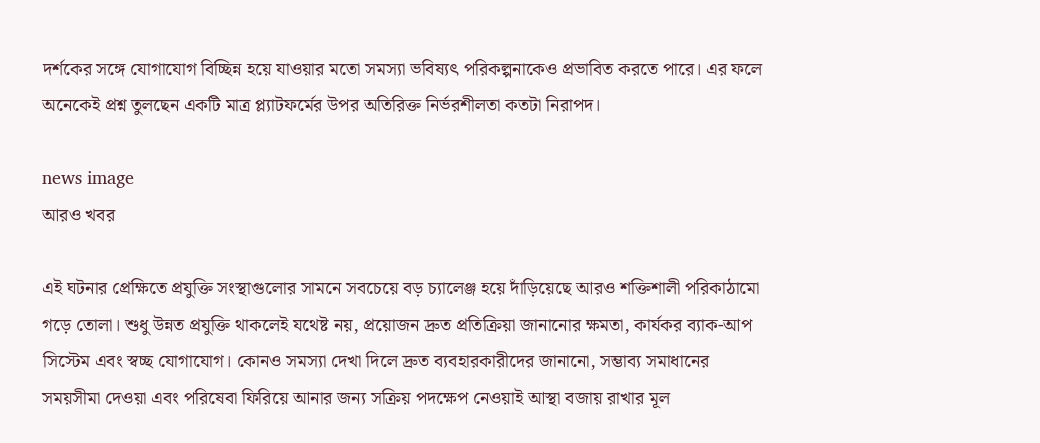দর্শকের সঙ্গে যোগাযোগ বিচ্ছিন্ন হয়ে যাওয়ার মতো সমস্যা ভবিষ্যৎ পরিকল্পনাকেও প্রভাবিত করতে পারে। এর ফলে অনেকেই প্রশ্ন তুলছেন একটি মাত্র প্ল্যাটফর্মের উপর অতিরিক্ত নির্ভরশীলতা কতটা নিরাপদ।

news image
আরও খবর

এই ঘটনার প্রেক্ষিতে প্রযুক্তি সংস্থাগুলোর সামনে সবচেয়ে বড় চ্যালেঞ্জ হয়ে দাঁড়িয়েছে আরও শক্তিশালী পরিকাঠামো গড়ে তোলা। শুধু উন্নত প্রযুক্তি থাকলেই যথেষ্ট নয়, প্রয়োজন দ্রুত প্রতিক্রিয়া জানানোর ক্ষমতা, কার্যকর ব্যাক-আপ সিস্টেম এবং স্বচ্ছ যোগাযোগ। কোনও সমস্যা দেখা দিলে দ্রুত ব্যবহারকারীদের জানানো, সম্ভাব্য সমাধানের সময়সীমা দেওয়া এবং পরিষেবা ফিরিয়ে আনার জন্য সক্রিয় পদক্ষেপ নেওয়াই আস্থা বজায় রাখার মূল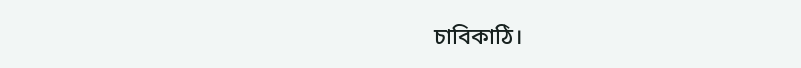চাবিকাঠি।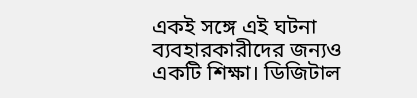একই সঙ্গে এই ঘটনা ব্যবহারকারীদের জন্যও একটি শিক্ষা। ডিজিটাল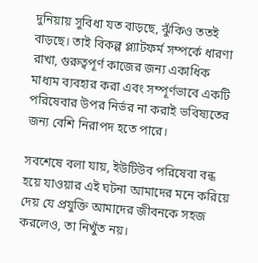দুনিয়ায় সুবিধা যত বাড়ছে, ঝুঁকিও ততই বাড়ছে। তাই বিকল্প প্ল্যাটফর্ম সম্পর্কে ধারণা রাখা, গুরুত্বপূর্ণ কাজের জন্য একাধিক মাধ্যম ব্যবহার করা এবং সম্পূর্ণভাবে একটি পরিষেবার উপর নির্ভর না করাই ভবিষ্যতের জন্য বেশি নিরাপদ হতে পারে।

সবশেষে বলা যায়, ইউটিউব পরিষেবা বন্ধ হয়ে যাওয়ার এই ঘটনা আমাদের মনে করিয়ে দেয় যে প্রযুক্তি আমাদের জীবনকে সহজ করলেও, তা নিখুঁত নয়।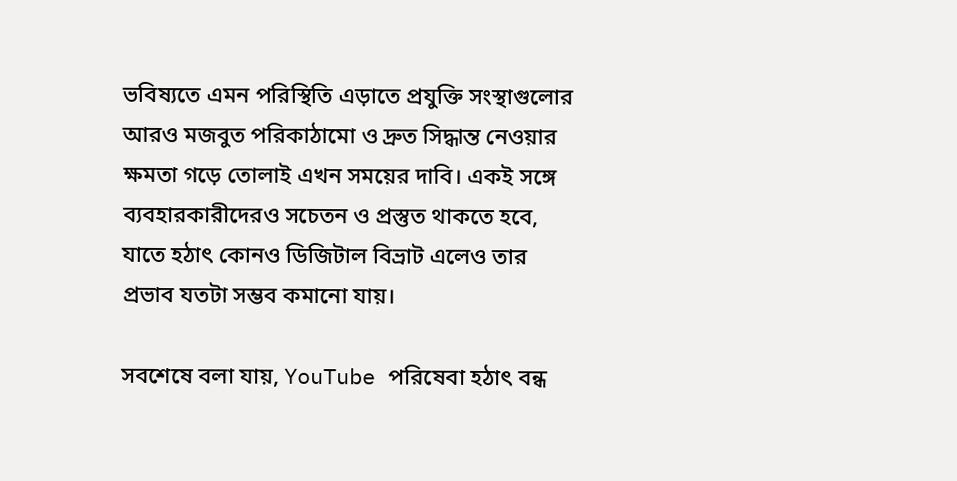ভবিষ্যতে এমন পরিস্থিতি এড়াতে প্রযুক্তি সংস্থাগুলোর আরও মজবুত পরিকাঠামো ও দ্রুত সিদ্ধান্ত নেওয়ার ক্ষমতা গড়ে তোলাই এখন সময়ের দাবি। একই সঙ্গে ব্যবহারকারীদেরও সচেতন ও প্রস্তুত থাকতে হবে, যাতে হঠাৎ কোনও ডিজিটাল বিভ্রাট এলেও তার প্রভাব যতটা সম্ভব কমানো যায়।

সবশেষে বলা যায়, YouTube পরিষেবা হঠাৎ বন্ধ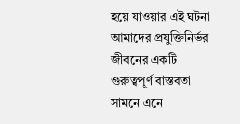হয়ে যাওয়ার এই ঘটনা আমাদের প্রযুক্তিনির্ভর জীবনের একটি গুরুত্বপূর্ণ বাস্তবতা সামনে এনে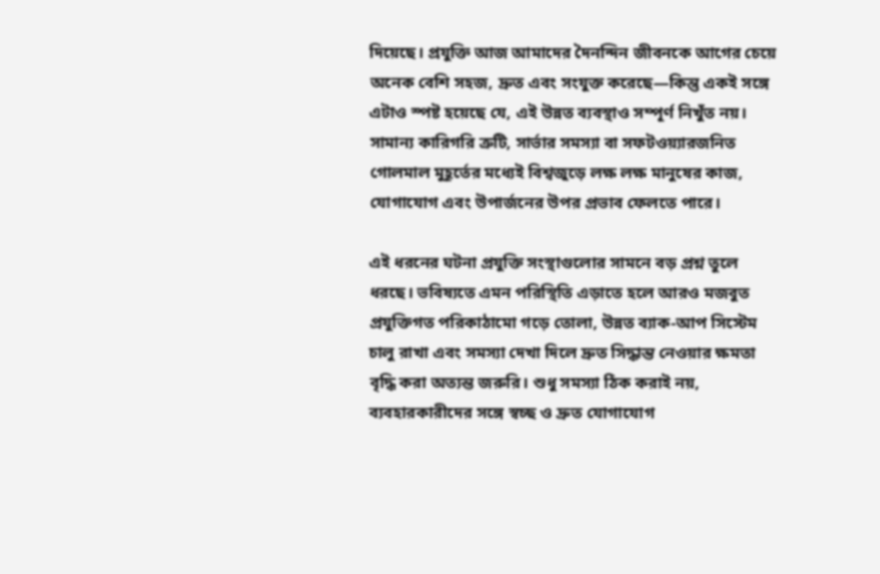দিয়েছে। প্রযুক্তি আজ আমাদের দৈনন্দিন জীবনকে আগের চেয়ে অনেক বেশি সহজ, দ্রুত এবং সংযুক্ত করেছে—কিন্তু একই সঙ্গে এটাও স্পষ্ট হয়েছে যে, এই উন্নত ব্যবস্থাও সম্পূর্ণ নিখুঁত নয়। সামান্য কারিগরি ত্রুটি, সার্ভার সমস্যা বা সফটওয়্যারজনিত গোলমাল মুহূর্তের মধ্যেই বিশ্বজুড়ে লক্ষ লক্ষ মানুষের কাজ, যোগাযোগ এবং উপার্জনের উপর প্রভাব ফেলতে পারে।

এই ধরনের ঘটনা প্রযুক্তি সংস্থাগুলোর সামনে বড় প্রশ্ন তুলে ধরছে। ভবিষ্যতে এমন পরিস্থিতি এড়াতে হলে আরও মজবুত প্রযুক্তিগত পরিকাঠামো গড়ে তোলা, উন্নত ব্যাক-আপ সিস্টেম চালু রাখা এবং সমস্যা দেখা দিলে দ্রুত সিদ্ধান্ত নেওয়ার ক্ষমতা বৃদ্ধি করা অত্যন্ত জরুরি। শুধু সমস্যা ঠিক করাই নয়, ব্যবহারকারীদের সঙ্গে স্বচ্ছ ও দ্রুত যোগাযোগ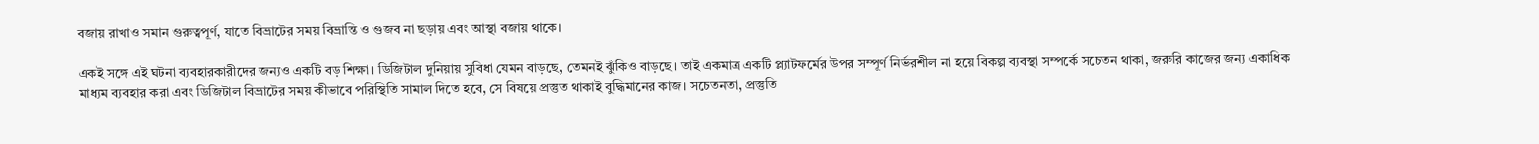বজায় রাখাও সমান গুরুত্বপূর্ণ, যাতে বিভ্রাটের সময় বিভ্রান্তি ও গুজব না ছড়ায় এবং আস্থা বজায় থাকে।

একই সঙ্গে এই ঘটনা ব্যবহারকারীদের জন্যও একটি বড় শিক্ষা। ডিজিটাল দুনিয়ায় সুবিধা যেমন বাড়ছে, তেমনই ঝুঁকিও বাড়ছে। তাই একমাত্র একটি প্ল্যাটফর্মের উপর সম্পূর্ণ নির্ভরশীল না হয়ে বিকল্প ব্যবস্থা সম্পর্কে সচেতন থাকা, জরুরি কাজের জন্য একাধিক মাধ্যম ব্যবহার করা এবং ডিজিটাল বিভ্রাটের সময় কীভাবে পরিস্থিতি সামাল দিতে হবে, সে বিষয়ে প্রস্তুত থাকাই বুদ্ধিমানের কাজ। সচেতনতা, প্রস্তুতি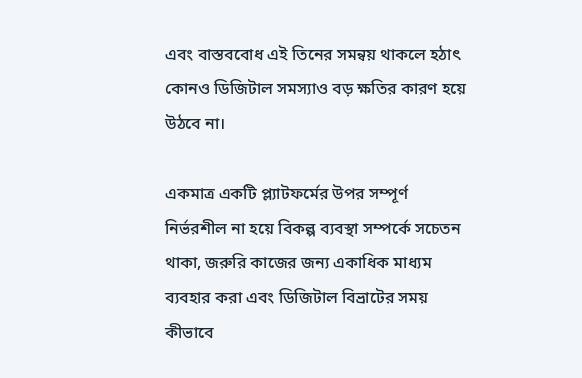এবং বাস্তববোধ এই তিনের সমন্বয় থাকলে হঠাৎ কোনও ডিজিটাল সমস্যাও বড় ক্ষতির কারণ হয়ে উঠবে না।

একমাত্র একটি প্ল্যাটফর্মের উপর সম্পূর্ণ নির্ভরশীল না হয়ে বিকল্প ব্যবস্থা সম্পর্কে সচেতন থাকা, জরুরি কাজের জন্য একাধিক মাধ্যম ব্যবহার করা এবং ডিজিটাল বিভ্রাটের সময় কীভাবে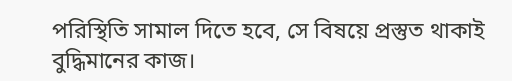পরিস্থিতি সামাল দিতে হবে, সে বিষয়ে প্রস্তুত থাকাই বুদ্ধিমানের কাজ।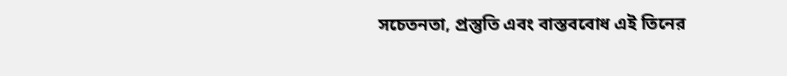সচেতনতা, প্রস্তুতি এবং বাস্তববোধ এই তিনের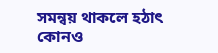সমন্বয় থাকলে হঠাৎ কোনও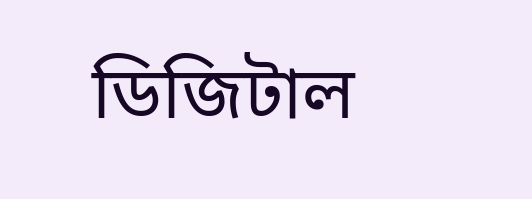ডিজিটাল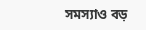সমস্যাও বড়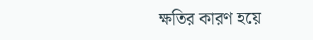ক্ষতির কারণ হয়ে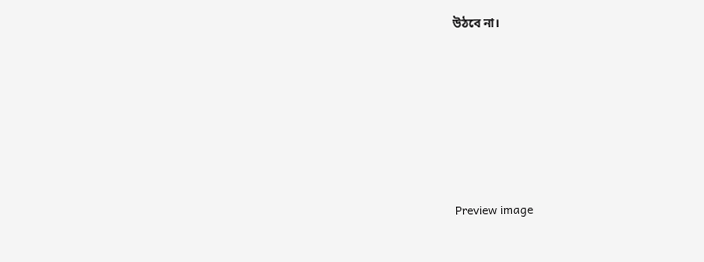উঠবে না।










Preview image